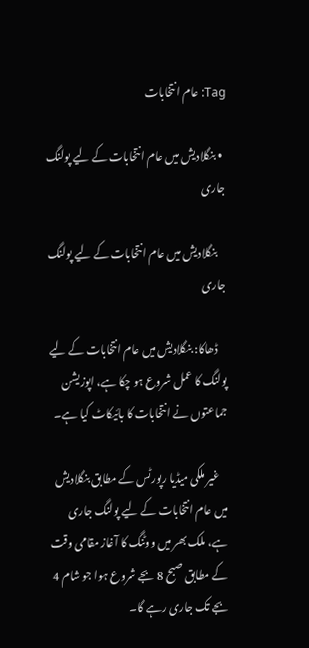Tag: عام انتخابات

  • بنگلادیش میں عام انتخابات کے لیے پولنگ جاری

    بنگلادیش میں عام انتخابات کے لیے پولنگ جاری

    ڈھاکا: بنگلادیش میں عام انتخابات کے لیے پولنگ کا عمل شروع ہو چکا ہے، اپوزیشن جماعتوں نے انتخابات کا بائیکاٹ کیا ہے۔

    غیر ملکی میڈیا رپورٹس کے مطابق بنگلادیش میں عام انتخابات کے لیے پولنگ جاری ہے، ملک بھر میں ووٹنگ کا آغاز مقامی وقت کے مطابق صبح 8 بجے شروع ہوا جو شام 4 بجے تک جاری رہے گا۔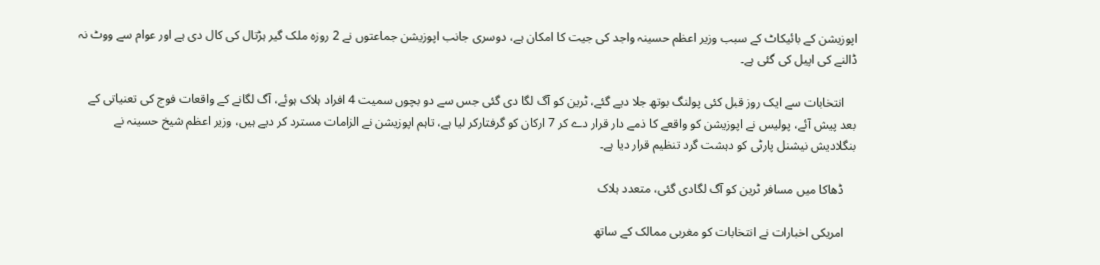اپوزیشن کے بائیکاٹ کے سبب وزیر اعظم حسینہ واجد کی جیت کا امکان ہے، دوسری جانب اپوزیشن جماعتوں نے 2 روزہ ملک گیر ہڑتال کی کال دی ہے اور عوام سے ووٹ نہ ڈالنے کی اپیل کی گئی ہے۔

    انتخابات سے ایک روز قبل کئی پولنگ بوتھ جلا دیے گئے، ٹرین کو آگ لگا دی گئی جس سے دو بچوں سمیت 4 افراد ہلاک ہوئے، آگ لگانے کے واقعات فوج کی تعنیاتی کے بعد پیش آئے، پولیس نے اپوزیشن کو واقعے کا ذمے دار قرار دے کر 7 ارکان کو گرفتارکر لیا ہے، تاہم اپوزیشن نے الزامات مسترد کر دیے ہیں، وزیر اعظم شیخ حسینہ نے بنگلادیش نیشنل پارٹی کو دہشت گرد تنظیم قرار دیا ہے۔

    ڈھاکا میں مسافر ٹرین کو آگ لگادی گئی، متعدد ہلاک

    امریکی اخبارات نے انتخابات کو مغربی ممالک کے ساتھ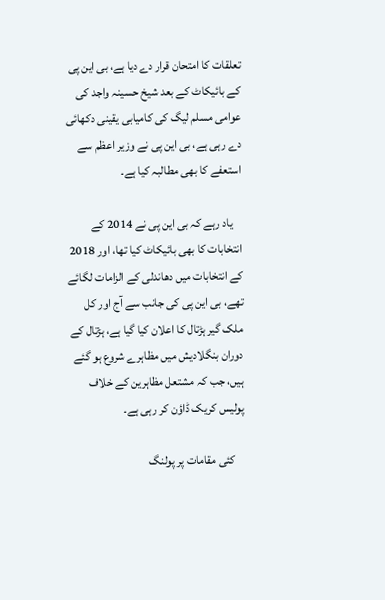تعلقات کا امتحان قرار دے دیا ہے، بی این پی کے بائیکاٹ کے بعد شیخ حسینہ واجد کی عوامی مسلم لیگ کی کامیابی یقینی دکھائی دے رہی ہے، بی این پی نے وزیر اعظم سے استعفے کا بھی مطالبہ کیا ہے۔

    یاد رہے کہ بی این پی نے 2014 کے انتخابات کا بھی بائیکاٹ کیا تھا، اور 2018 کے انتخابات میں دھاندلی کے الزامات لگائے تھے، بی این پی کی جانب سے آج اور کل ملک گیر ہڑتال کا اعلان کیا گیا ہے، ہڑتال کے دوران بنگلادیش میں مظاہرے شروع ہو گئے ہیں، جب کہ مشتعل مظاہرین کے خلاف پولیس کریک ڈاؤن کر رہی ہے۔

    کئی مقامات پر پولنگ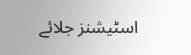اسٹیشنز جلائے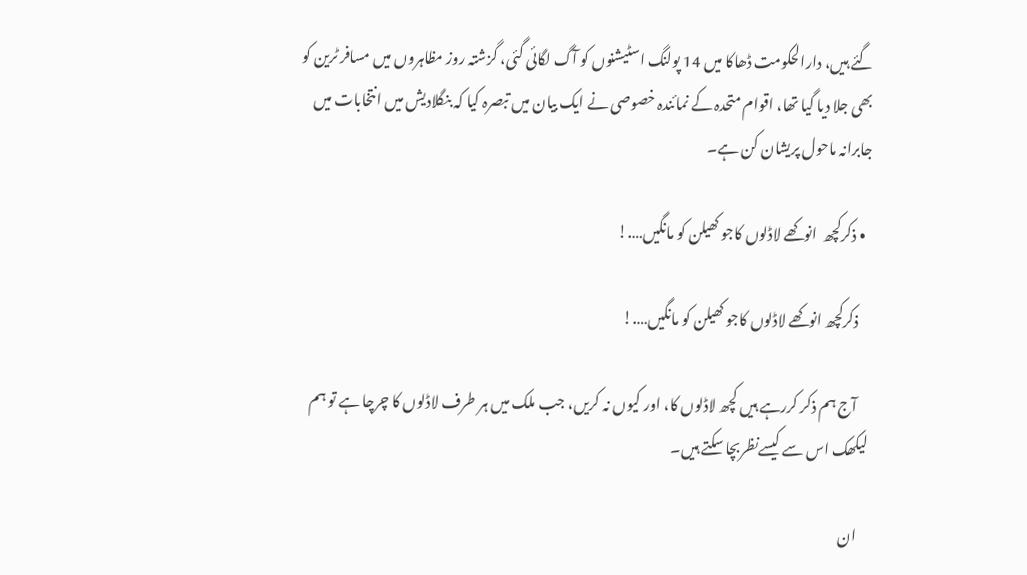گئے ہیں، دارالحکومت ڈھاکا میں 14 پولنگ اسٹیشنوں کو آگ لگائی گئی، گزشتہ روز مظاہروں میں مسافر ٹرین کو بھی جلا دیا گیا تھا، اقوام متحدہ کے نمائندہ خصوصی نے ایک بیان میں تبصرہ کیا کہ بنگلادیش میں انتخابات میں جابرانہ ماحول پریشان کن ہے۔

  • ذکرکچھ  انوکھے لاڈلوں کاجو کھیلن کو مانگیں….!

    ذکرکچھ انوکھے لاڈلوں کاجو کھیلن کو مانگیں….!

    آج ہم ذکر کررہے ہیں کچھ لاڈلوں کا، اور کیوں نہ کریں، جب ملک میں ہر طرف لاڈلوں کا چرچا ہے تو ہم لیکھک اس سے کیسےنظربچا سکتے ہیں۔

    ان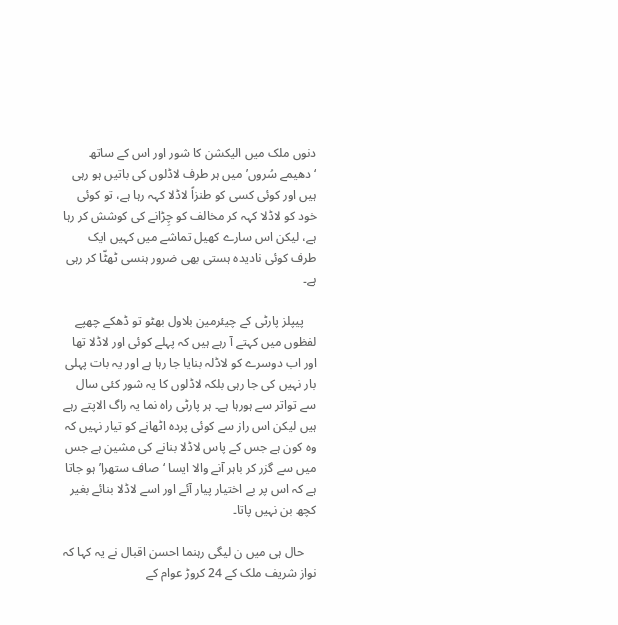دنوں ملک میں الیکشن کا شور اور اس کے ساتھ ‘دھیمے سُروں’ میں ہر طرف لاڈلوں کی باتیں ہو رہی ہیں اور کوئی کسی کو طنزاً لاڈلا کہہ رہا ہے، تو کوئی خود کو لاڈلا کہہ کر مخالف کو چِڑانے کی کوشش کر رہا ہے، لیکن اس سارے کھیل تماشے میں کہیں ایک طرف کوئی نادیدہ ہستی بھی ضرور ہنسی ٹھٹّا کر رہی ہے۔

    پیپلز پارٹی کے چیئرمین بلاول بھٹو تو ڈھکے چھپے لفظوں میں کہتے آ رہے ہیں کہ پہلے کوئی اور لاڈلا تھا اور اب دوسرے کو لاڈلہ بنایا جا رہا ہے اور یہ بات پہلی بار نہیں کی جا رہی بلکہ لاڈلوں کا یہ شور کئی سال سے تواتر سے ہورہا ہے۔ ہر پارٹی راہ نما یہ راگ الاپتے رہے ہیں لیکن اس راز سے کوئی پردہ اٹھانے کو تیار نہیں کہ وہ کون ہے جس کے پاس لاڈلا بنانے کی مشین ہے جس میں سے گزر کر باہر آنے والا ایسا ‘صاف ستھرا’ ہو جاتا ہے کہ اس پر بے اختیار پیار آئے اور اسے لاڈلا بنائے بغیر کچھ بن نہیں پاتا۔

    حال ہی میں ن لیگی رہنما احسن اقبال نے یہ کہا کہ نواز شریف ملک کے 24 کروڑ عوام کے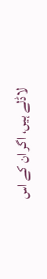لاڈلے ہیں، اگر ان کے اس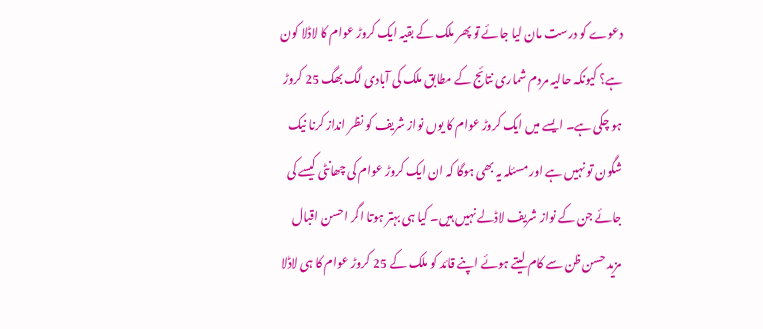دعوے کو درست مان لیا جائے تو پھر ملک کے بقیہ ایک کروڑ عوام کا لاڈلا کون ہے؟ کیونکہ حالیہ مردم شماری نتائج کے مطابق ملک کی آبادی لگ بھگ 25 کروڑ ہو چکی ہے۔ ایسے میں ایک کروڑ عوام کا یوں نواز شریف کو نظر انداز کرنا نیک شگون تو نہیں ہے اور مسئلہ یہ بھی ہوگا کہ ان ایک کروڑ عوام کی چھانٹی کیسے کی جائے جن کے نواز شریف لاڈلے نہیں ہیں۔ کیا ہی بہتر ہوتا اگر احسن اقبال مزید حسن ظن سے کام لیتے ہوئے اپنے قائد کو ملک کے 25 کروڑ عوام کا ہی لاڈلا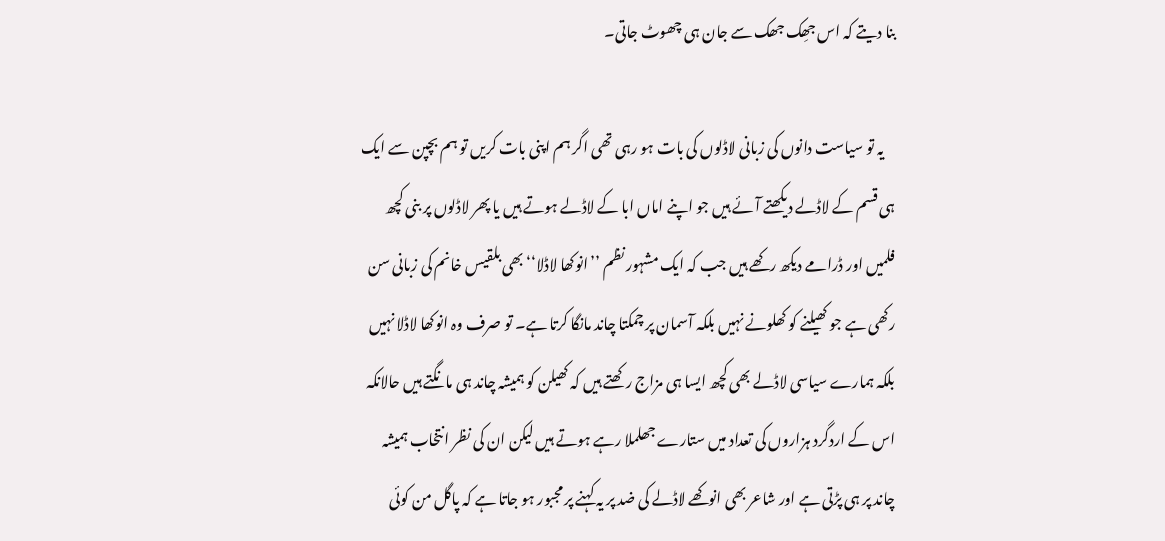بنا دیتے کہ اس جھِک جھک سے جان ہی چھوٹ جاتی۔

    یہ تو سیاست دانوں کی زبانی لاڈلوں کی بات ہو رہی تھی اگر ہم اپنی بات کریں تو ہم بچپن سے ایک ہی قسم کے لاڈلے دیکھتے آئے ہیں جو اپنے اماں ابا کے لاڈلے ہوتے ہیں یا پھر لاڈلوں پر بنی کچھ فلمیں اور ڈرامے دیکھ رکھے ہیں جب کہ ایک مشہور نظم ’’انوکھا لاڈلا‘‘ بھی بلقیس خانم کی زبانی سن رکھی ہے جو کھیلنے کو کھلونے نہیں بلکہ آسمان پر چمکتا چاند مانگا کرتا ہے۔ تو صرف وہ انوکھا لاڈلا نہیں بلکہ ہمارے سیاسی لاڈلے بھی کچھ ایسا ہی مزاج رکھتے ہیں کہ کھیلن کو ہمیشہ چاند ہی مانگتے ہیں حالانکہ اس کے اردگرد ہزاروں کی تعداد میں ستارے جھلملا رہے ہوتے ہیں لیکن ان کی نظر انتخاب ہمیشہ چاند پر ہی پڑتی ہے اور شاعر بھی انوکھے لاڈلے کی ضد پر یہ کہنے پر مجبور ہو جاتا ہے کہ پاگل من کوئی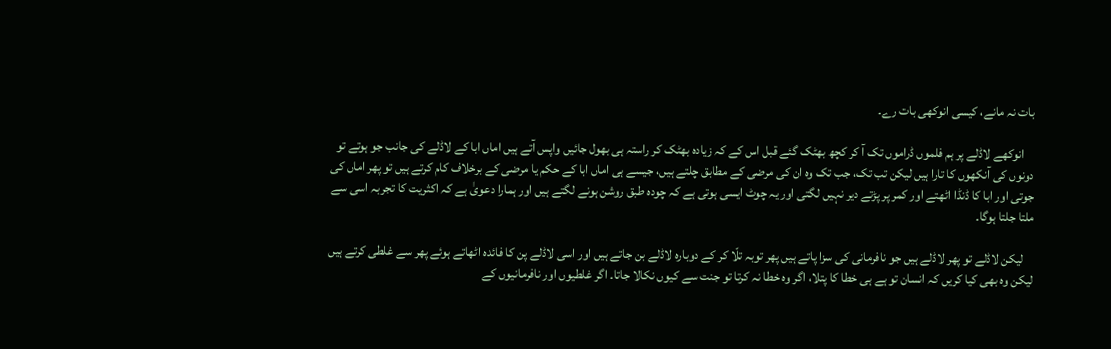بات نہ مانے، کیسی انوکھی بات رے۔

    انوکھے لاڈلے پر ہم فلموں ڈراموں تک آ کر کچھ بھٹک گئے قبل اس کے کہ زیادہ بھٹک کر راستہ ہی بھول جائیں واپس آتے ہیں اماں ابا کے لاڈلے کی جانب جو ہوتے تو دونوں کی آنکھوں کا تارا ہیں لیکن تب تک، جب تک وہ ان کی مرضی کے مطابق چلتے ہیں، جیسے ہی اماں ابا کے حکم یا مرضی کے برخلاف کام کرتے ہیں تو پھر اماں کی جوتی اور ابا کا ڈنڈا اٹھتے اور کمر پر پڑتے دیر نہیں لگتی اور یہ چوٹ ایسی ہوتی ہے کہ چودہ طبق روشن ہونے لگتے ہیں اور ہمارا دعویٰ ہے کہ اکثریت کا تجربہ اسی سے ملتا جلتا ہوگا۔

    لیکن لاڈلے تو پھر لاڈلے ہیں جو نافرمانی کی سزا پاتے ہیں پھر توبہ تلّا کر کے دوبارہ لاڈلے بن جاتے ہیں اور اسی لاڈلے پن کا فائدہ اٹھاتے ہوئے پھر سے غلطی کرتے ہیں لیکن وہ بھی کیا کریں کہ انسان تو ہے ہی خطا کا پتلا، اگر وہ خطا نہ کرتا تو جنت سے کیوں نکالا جاتا۔ اگر غلطیوں اور نافرمانیوں کے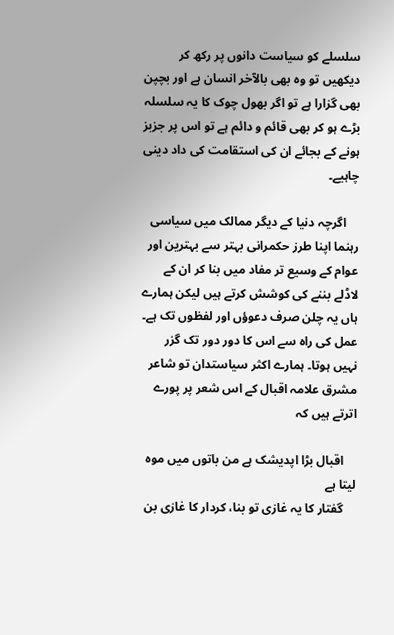سلسلے کو سیاست دانوں پر رکھ کر دیکھیں تو وہ بھی بالآخر انسان ہے اور بچپن بھی گزارا ہے تو اگر بھول چوک کا یہ سلسلہ بڑے ہو کر بھی قائم و دائم ہے تو اس پر جزبز ہونے کے بجائے ان کی استقامت کی داد دینی چاہیے۔

    اگرچہ دنیا کے دیگر ممالک میں سیاسی رہنما اپنا طرز حکمرانی بہتر سے بہترین اور عوام کے وسیع تر مفاد میں بنا کر ان کے لاڈلے بننے کی کوشش کرتے ہیں لیکن ہمارے ہاں یہ چلن صرف دعوؤں اور لفظوں تک ہے۔ عمل کی راہ سے اس کا دور دور تک گزر نہیں ہوتا۔ ہمارے اکثر سیاستدان تو شاعر مشرق علامہ اقبال کے اس شعر پر پورے اترتے ہیں کہ

    اقبال بڑا اپدیشک ہے من باتوں میں موہ لیتا ہے
    گفتار کا یہ غازی تو بنا، کردار کا غازی بن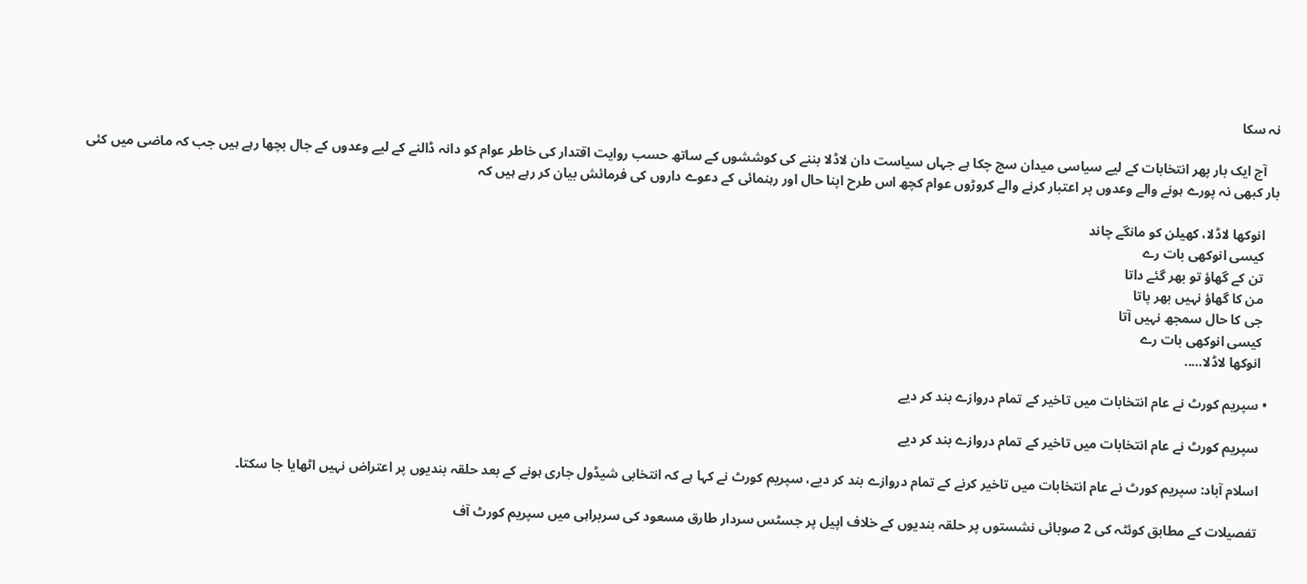نہ سکا

    آج ایک بار پھر انتخابات کے لیے سیاسی میدان سج چکا ہے جہاں سیاست دان لاڈلا بننے کی کوششوں کے ساتھ حسب روایت اقتدار کی خاطر عوام کو دانہ ڈالنے کے لیے وعدوں کے جال بچھا رہے ہیں جب کہ ماضی میں کئی بار کبھی نہ پورے ہونے والے وعدوں پر اعتبار کرنے والے کروڑوں عوام کچھ اس طرح اپنا حال اور رہنمائی کے دعوے داروں کی فرمائش بیان کر رہے ہیں کہ

    انوکھا لاڈلا، کھیلن کو مانگے چاند
    کیسی انوکھی بات رے
    تن کے گھاؤ تو بھر گئے داتا
    من کا گھاؤ نہیں بھر پاتا
    جی کا حال سمجھ نہیں آتا
    کیسی انوکھی بات رے
    انوکھا لاڈلا…..

  • سپریم کورٹ نے عام انتخابات میں تاخیر کے تمام دروازے بند کر دیے

    سپریم کورٹ نے عام انتخابات میں تاخیر کے تمام دروازے بند کر دیے

    اسلام آباد: سپریم کورٹ نے عام انتخابات میں تاخیر کرنے کے تمام دروازے بند کر دیے، سپریم کورٹ نے کہا ہے کہ انتخابی شیڈول جاری ہونے کے بعد حلقہ بندیوں پر اعتراض نہیں اٹھایا جا سکتا۔

    تفصیلات کے مطابق کوئٹہ کی 2 صوبائی نشستوں پر حلقہ بندیوں کے خلاف اپیل پر جسٹس سردار طارق مسعود کی سربراہی میں سپریم کورٹ آف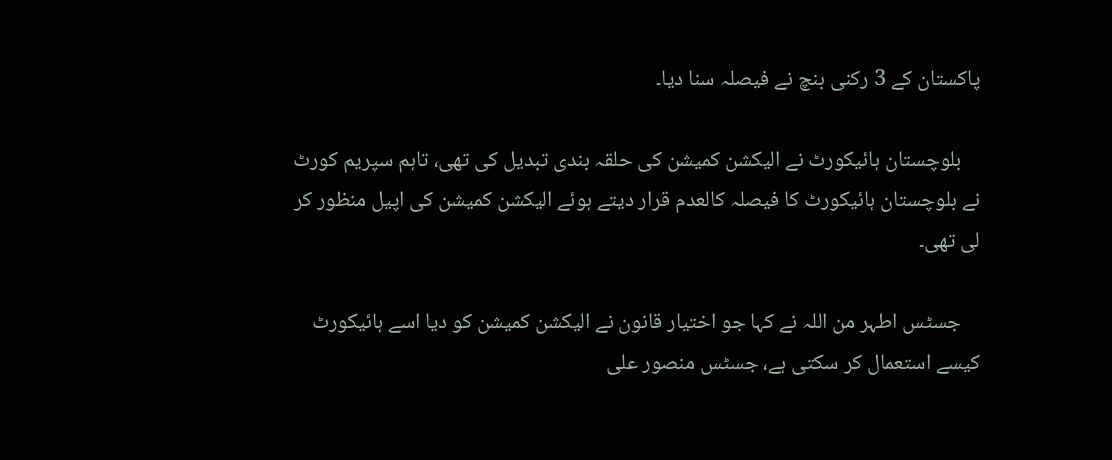پاکستان کے 3 رکنی بنچ نے فیصلہ سنا دیا۔

    بلوچستان ہائیکورٹ نے الیکشن کمیشن کی حلقہ بندی تبدیل کی تھی، تاہم سپریم کورٹ نے بلوچستان ہائیکورٹ کا فیصلہ کالعدم قرار دیتے ہوئے الیکشن کمیشن کی اپیل منظور کر لی تھی۔

    جسٹس اطہر من اللہ نے کہا جو اختیار قانون نے الیکشن کمیشن کو دیا اسے ہائیکورٹ کیسے استعمال کر سکتی ہے، جسٹس منصور علی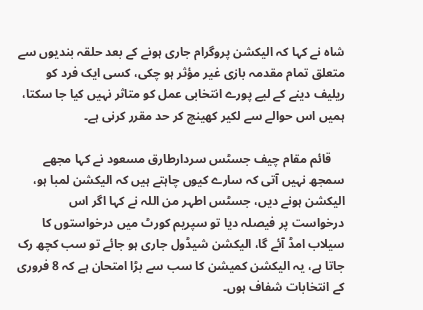شاہ نے کہا کہ الیکشن پروگرام جاری ہونے کے بعد حلقہ بندیوں سے متعلق تمام مقدمہ بازی غیر مؤثر ہو چکی، کسی ایک فرد کو ریلیف دینے کے لیے پورے انتخابی عمل کو متاثر نہیں کیا جا سکتا، ہمیں اس حوالے سے لکیر کھینچ کر حد مقرر کرنی ہے۔

    قائم مقام چیف جسٹس سردارطارق مسعود نے کہا مجھے سمجھ نہیں آتی کہ سارے کیوں چاہتے ہیں کہ الیکشن لمبا ہو، الیکشن ہونے دیں، جسٹس اطہر من اللہ نے کہا اگر اس درخواست پر فیصلہ دیا تو سپریم کورٹ میں درخواستوں کا سیلاب امڈ آئے گا، الیکشن شیڈول جاری ہو جائے تو سب کچھ رک جاتا ہے، یہ الیکشن کمیشن کا سب سے بڑا امتحان ہے کہ 8 فروری کے انتخابات شفاف ہوں۔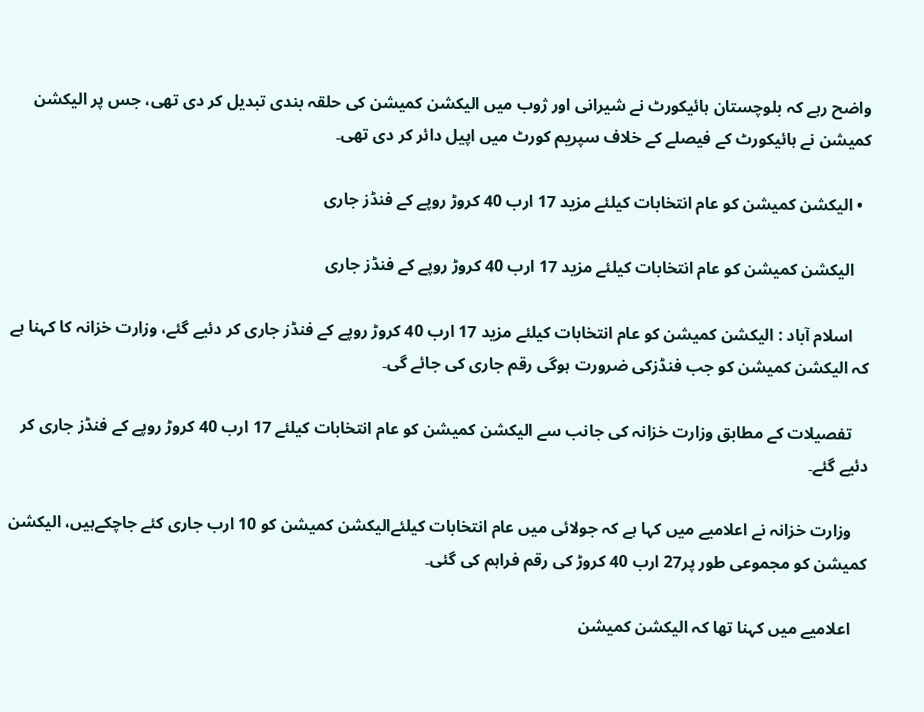واضح رہے کہ بلوچستان ہائیکورٹ نے شیرانی اور ژوب میں الیکشن کمیشن کی حلقہ بندی تبدیل کر دی تھی، جس پر الیکشن کمیشن نے ہائیکورٹ کے فیصلے کے خلاف سپریم کورٹ میں اپیل دائر کر دی تھی۔

  • الیکشن کمیشن کو عام انتخابات کیلئے مزید 17 ارب 40 کروڑ روپے کے فنڈز جاری

    الیکشن کمیشن کو عام انتخابات کیلئے مزید 17 ارب 40 کروڑ روپے کے فنڈز جاری

    اسلام آباد : الیکشن کمیشن کو عام انتخابات کیلئے مزید 17 ارب 40 کروڑ روپے کے فنڈز جاری کر دئیے گئے، وزارت خزانہ کا کہنا ہے کہ الیکشن کمیشن کو جب فنڈزکی ضرورت ہوگی رقم جاری کی جائے گی۔

    تفصیلات کے مطابق وزارت خزانہ کی جانب سے الیکشن کمیشن کو عام انتخابات کیلئے 17 ارب 40 کروڑ روپے کے فنڈز جاری کر دئیے گئے۔

    وزارت خزانہ نے اعلامیے میں کہا ہے کہ جولائی میں عام انتخابات کیلئےالیکشن کمیشن کو 10 ارب جاری کئے جاچکےہیں، الیکشن کمیشن کو مجموعی طور پر27 ارب 40 کروڑ کی رقم فراہم کی گئی۔

    اعلامیے میں کہنا تھا کہ الیکشن کمیشن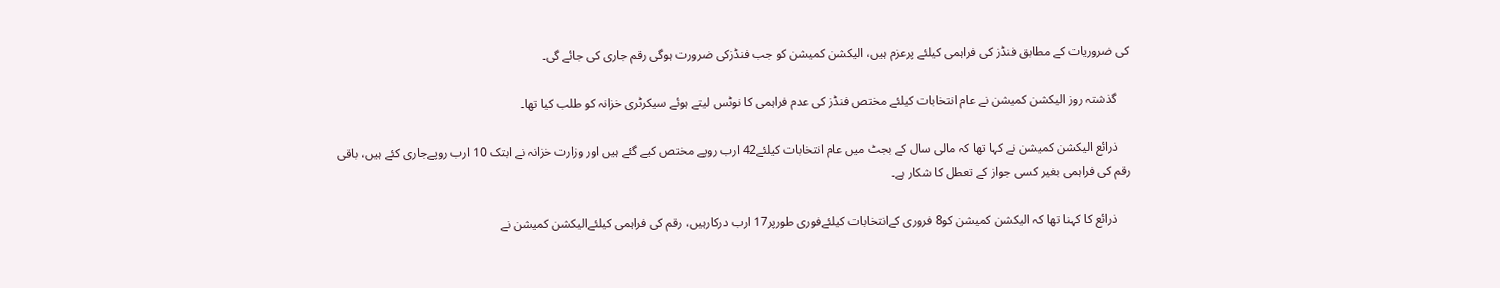کی ضروریات کے مطابق فنڈز کی فراہمی کیلئے پرعزم ہیں، الیکشن کمیشن کو جب فنڈزکی ضرورت ہوگی رقم جاری کی جائے گی۔

    گذشتہ روز الیکشن کمیشن نے عام انتخابات کیلئے مختص فنڈز کی عدم فراہمی کا نوٹس لیتے ہوئے سیکرٹری خزانہ کو طلب کیا تھا۔

    ذرائع الیکشن کمیشن نے کہا تھا کہ مالی سال کے بجٹ میں عام انتخابات کیلئے42 ارب روپے مختص کیے گئے ہیں اور وزارت خزانہ نے ابتک 10 ارب روپےجاری کئے ہیں، باقی رقم کی فراہمی بغیر کسی جواز کے تعطل کا شکار ہے۔

    ذرائع کا کہنا تھا کہ الیکشن کمیشن کو8 فروری کےانتخابات کیلئےفوری طورپر17 ارب درکارہیں، رقم کی فراہمی کیلئےالیکشن کمیشن نے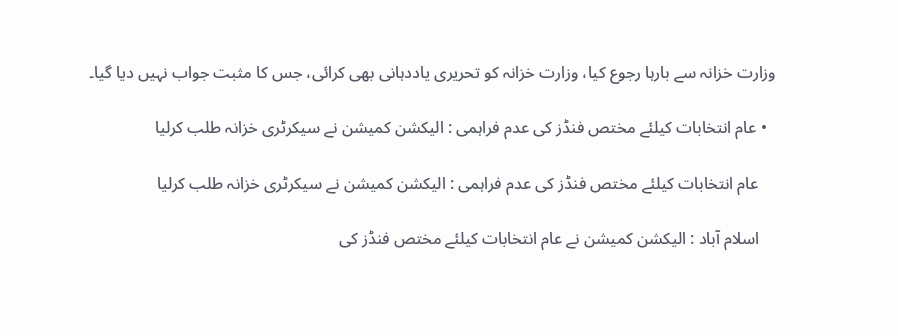وزارت خزانہ سے بارہا رجوع کیا، وزارت خزانہ کو تحریری یاددہانی بھی کرائی، جس کا مثبت جواب نہیں دیا گیا۔

  • عام انتخابات کیلئے مختص فنڈز کی عدم فراہمی : الیکشن کمیشن نے سیکرٹری خزانہ طلب کرلیا

    عام انتخابات کیلئے مختص فنڈز کی عدم فراہمی : الیکشن کمیشن نے سیکرٹری خزانہ طلب کرلیا

    اسلام آباد : الیکشن کمیشن نے عام انتخابات کیلئے مختص فنڈز کی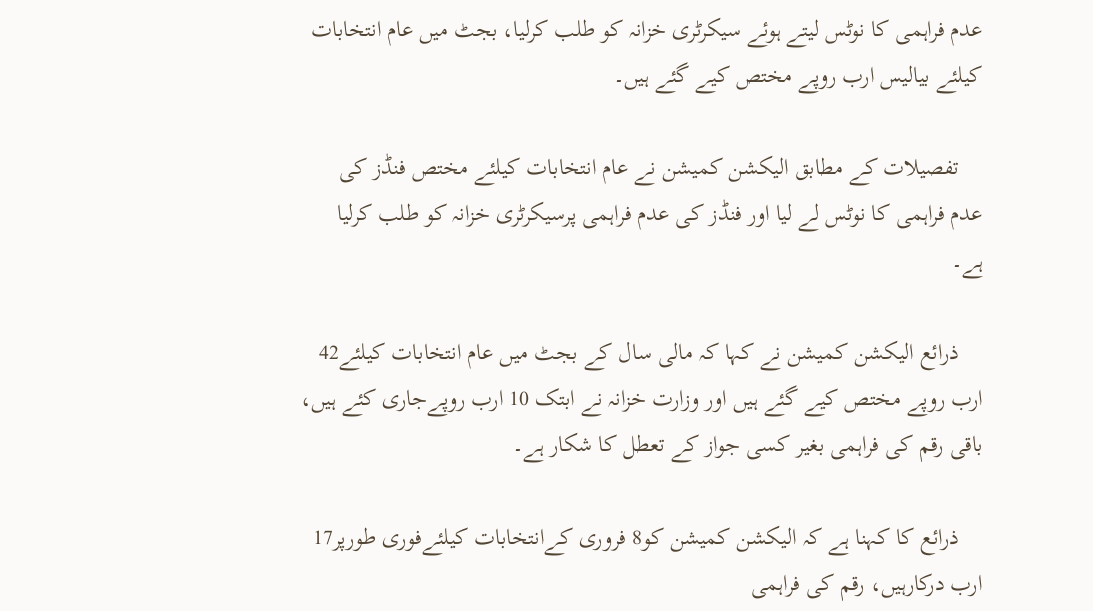عدم فراہمی کا نوٹس لیتے ہوئے سیکرٹری خزانہ کو طلب کرلیا، بجٹ میں عام انتخابات کیلئے بیالیس ارب روپے مختص کیے گئے ہیں۔

    تفصیلات کے مطابق الیکشن کمیشن نے عام انتخابات کیلئے مختص فنڈز کی عدم فراہمی کا نوٹس لے لیا اور فنڈز کی عدم فراہمی پرسیکرٹری خزانہ کو طلب کرلیا ہے۔

    ذرائع الیکشن کمیشن نے کہا کہ مالی سال کے بجٹ میں عام انتخابات کیلئے42 ارب روپے مختص کیے گئے ہیں اور وزارت خزانہ نے ابتک 10 ارب روپےجاری کئے ہیں، باقی رقم کی فراہمی بغیر کسی جواز کے تعطل کا شکار ہے۔

    ذرائع کا کہنا ہے کہ الیکشن کمیشن کو8 فروری کےانتخابات کیلئےفوری طورپر17 ارب درکارہیں، رقم کی فراہمی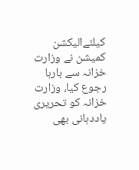کیلئےالیکشن کمیشن نے وزارت خزانہ سے بارہا رجوع کیا، وزارت خزانہ کو تحریری یاددہانی بھی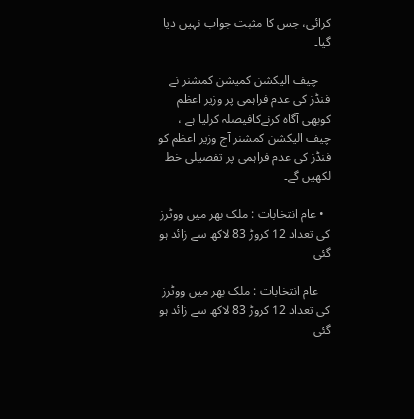کرائی، جس کا مثبت جواب نہیں دیا گیا۔

    چیف الیکشن کمیشن کمشنر نے فنڈز کی عدم فراہمی پر وزیر اعظم کوبھی آگاہ کرنےکافیصلہ کرلیا ہے ، چیف الیکشن کمشنر آج وزیر اعظم کو فنڈز کی عدم فراہمی پر تفصیلی خط لکھیں گے۔

  • عام انتخابات : ملک بھر میں ووٹرز کی تعداد 12 کروڑ 83 لاکھ سے زائد ہو گئی

    عام انتخابات : ملک بھر میں ووٹرز کی تعداد 12 کروڑ 83 لاکھ سے زائد ہو گئی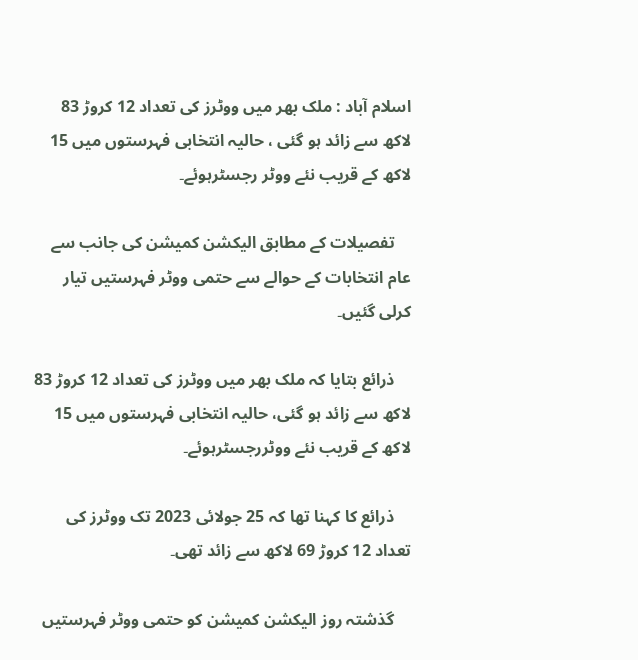اسلام آباد : ملک بھر میں ووٹرز کی تعداد 12 کروڑ 83 لاکھ سے زائد ہو گئی ، حالیہ انتخابی فہرستوں میں 15 لاکھ کے قریب نئے ووٹر رجسٹرہوئے۔

    تفصیلات کے مطابق الیکشن کمیشن کی جانب سے عام انتخابات کے حوالے سے حتمی ووٹر فہرستیں تیار کرلی گئیں۔

    ذرائع بتایا کہ ملک بھر میں ووٹرز کی تعداد 12 کروڑ 83 لاکھ سے زائد ہو گئی، حالیہ انتخابی فہرستوں میں 15 لاکھ کے قریب نئے ووٹررجسٹرہوئے۔

    ذرائع کا کہنا تھا کہ 25 جولائی 2023 تک ووٹرز کی تعداد 12 کروڑ 69 لاکھ سے زائد تھی۔

    گذشتہ روز الیکشن کمیشن کو حتمی ووٹر فہرستیں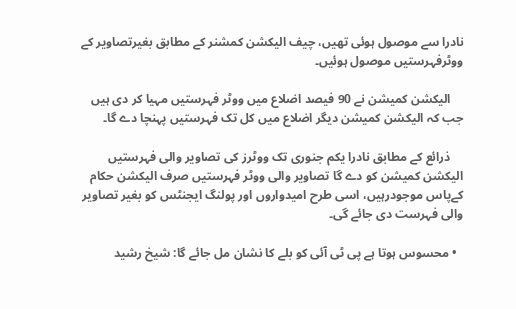نادرا سے موصول ہوئی تھیں، چیف الیکشن کمشنر کے مطابق بغیرتصاویر کے ووٹرفہرستیں موصول ہوئیں۔

    الیکشن کمیشن نے 90 فیصد اضلاع میں ووٹر فہرستیں مہیا کر دی ہیں جب کہ الیکشن کمیشن دیگر اضلاع میں کل تک فہرستیں پہنچا دے گا۔

    ذرائع کے مطابق نادرا یکم جنوری تک ووٹرز کی تصاویر والی فہرستیں الیکشن کمیشن کو دے گا تصاویر والی ووٹر فہرستیں صرف الیکشن حکام کےپاس موجودرہیں، اسی طرح امیدواروں اور پولنگ ایجنٹس کو بغیر تصاویر والی فہرست دی جائے گی۔

  • محسوس ہوتا ہے پی ٹی آئی کو بلے کا نشان مل جائے گا: شیخ رشید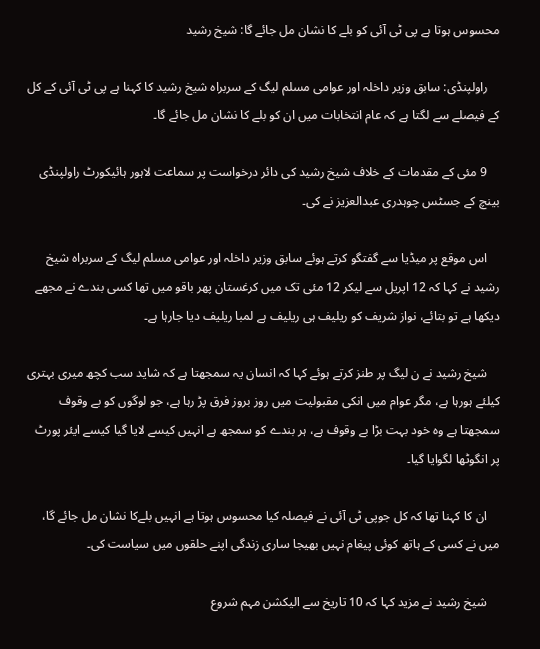محسوس ہوتا ہے پی ٹی آئی کو بلے کا نشان مل جائے گا: شیخ رشید

    راولپنڈی: سابق وزیر داخلہ اور عوامی مسلم لیگ کے سربراہ شیخ رشید کا کہنا ہے پی ٹی آئی کے کل کے فیصلے سے لگتا ہے کہ عام انتخابات میں ان کو بلے کا نشان مل جائے گا۔

    9 مئی کے مقدمات کے خلاف شیخ رشید کی دائر درخواست پر سماعت لاہور ہائیکورٹ راولپنڈی بینچ کے جسٹس چوہدری عبدالعزیز نے کی۔

    اس موقع پر میڈیا سے گفتگو کرتے ہوئے سابق وزیر داخلہ اور عوامی مسلم لیگ کے سربراہ شیخ رشید نے کہا کہ 12 اپریل سے لیکر 12 مئی تک میں کرغستان پھر باقو میں تھا کسی بندے نے مجھے دیکھا ہے تو بتائے، نواز شریف کو ریلیف ہی ریلیف ہے لمبا ریلیف دیا جارہا ہے۔

    شیخ رشید نے ن لیگ پر طنز کرتے ہوئے کہا کہ انسان یہ سمجھتا ہے کہ شاید سب کچھ میری بہتری کیلئے ہورہا ہے، مگر عوام میں انکی مقبولیت میں روز بروز فرق پڑ رہا ہے، جو لوگوں کو بے وقوف سمجھتا ہے وہ خود بہت بڑا بے وقوف ہے، ہر بندے کو سمجھ ہے انہیں کیسے لایا گیا کیسے ایئر پورٹ پر انگوٹھا لگوایا گیا۔

    ان کا کہنا تھا کہ کل جوپی ٹی آئی نے فیصلہ کیا محسوس ہوتا ہے انہیں بلےکا نشان مل جائے گا، میں نے کسی کے ہاتھ کوئی پیغام نہیں بھیجا ساری زندگی اپنے حلقوں میں سیاست کی۔

    شیخ رشید نے مزید کہا کہ 10 تاریخ سے الیکشن مہم شروع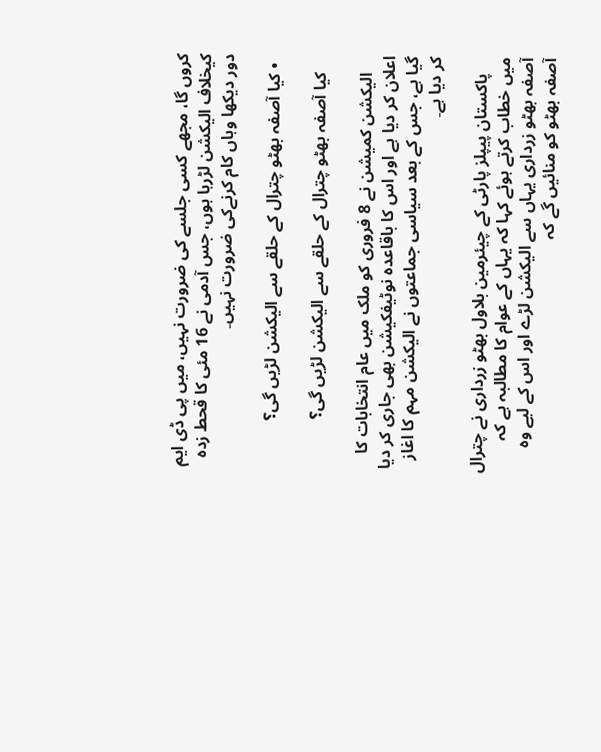کروں گا، مجھے کسی جلسے کی ضرورت نہیں، میں پی ڈی ایم کیخلاف الیکشن لڑرہا ہوں، جس آدمی نے 16 مئی کا قحط زدہ دور دیکھا وہاں کام کرنےکی ضرورت نہیں۔

  • کیا آصفہ بھٹو چترال کے حلقے سے الیکشن لڑیں گی؟

    کیا آصفہ بھٹو چترال کے حلقے سے الیکشن لڑیں گی؟

    الیکشن کمیشن نے 8 فروری کو ملک میں عام انتخابات کا اعلان کر دیا ہے اور اس کا باقاعدہ نوٹیفکیشن بھی جاری کر دیا گیا ہے، جس کے بعد سیاسی جماعتوں نے الیکشن مہم کا اغاز کر دیا ہے۔

    پاکستان پیپلز پارٹی کے چیئرمین بلاول بھٹو زرداری نے چترال میں خطاب کرتے ہوئے کہا کہ یہاں کے عوام کا مطالبہ ہے کہ آصفہ بھٹو زرداری یہاں سے الیکشن لڑے اور اس کے لیے وہ آصفہ بھٹو کو منائیں گے کہ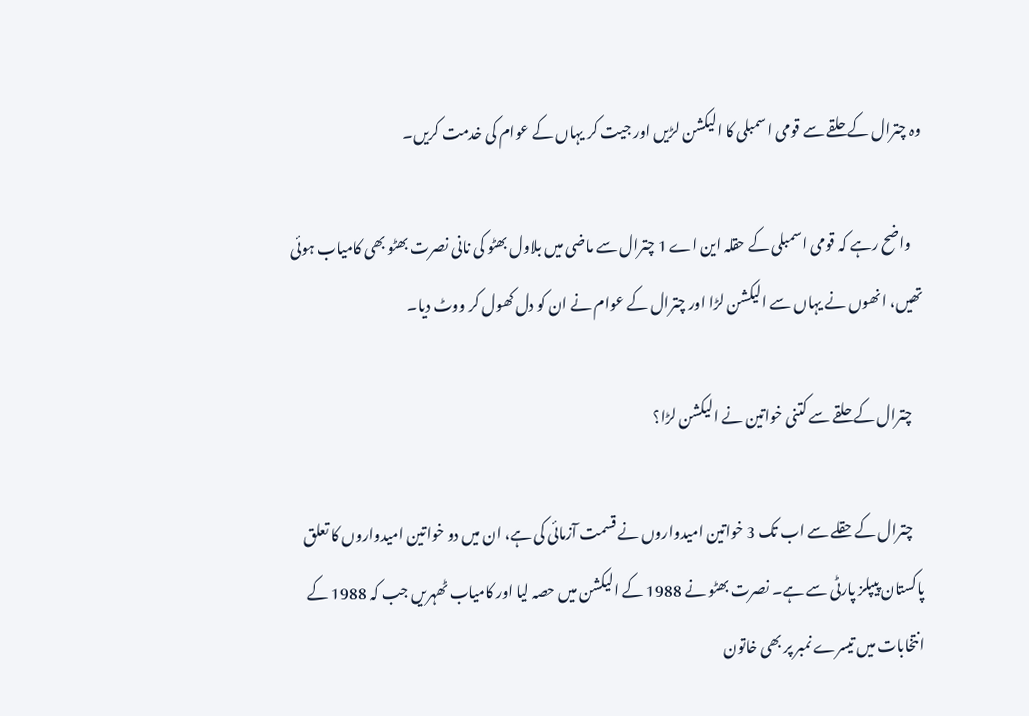وہ چترال کے حلقے سے قومی اسمبلی کا الیکشن لڑیں اور جیت کر یہاں کے عوام کی خدمت کریں۔

    واضح رہے کہ قومی اسمبلی کے حقلہ این اے 1 چترال سے ماضی میں بلاول بھٹو کی نانی نصرت بھٹو بھی کامیاب ہوئی تھیں، انھوں نے یہاں سے الیکشن لڑا اور چترال کے عوام نے ان کو دل کھول کر ووٹ دیا۔

    چترال کے حلقے سے کتنی خواتین نے الیکشن لڑا؟

    چترال کے حقلے سے اب تک 3 خواتین امیدواروں نے قسمت آزمائی کی ہے، ان میں دو خواتین امیدواروں کا تعلق پاکستان پیپلز پارٹی سے ہے۔ نصرت بھٹو نے 1988 کے الیکشن میں حصہ لیا اور کامیاب ٹھہریں جب کہ 1988 کے انتخابات میں تیسرے نمبر پر بھی خاتون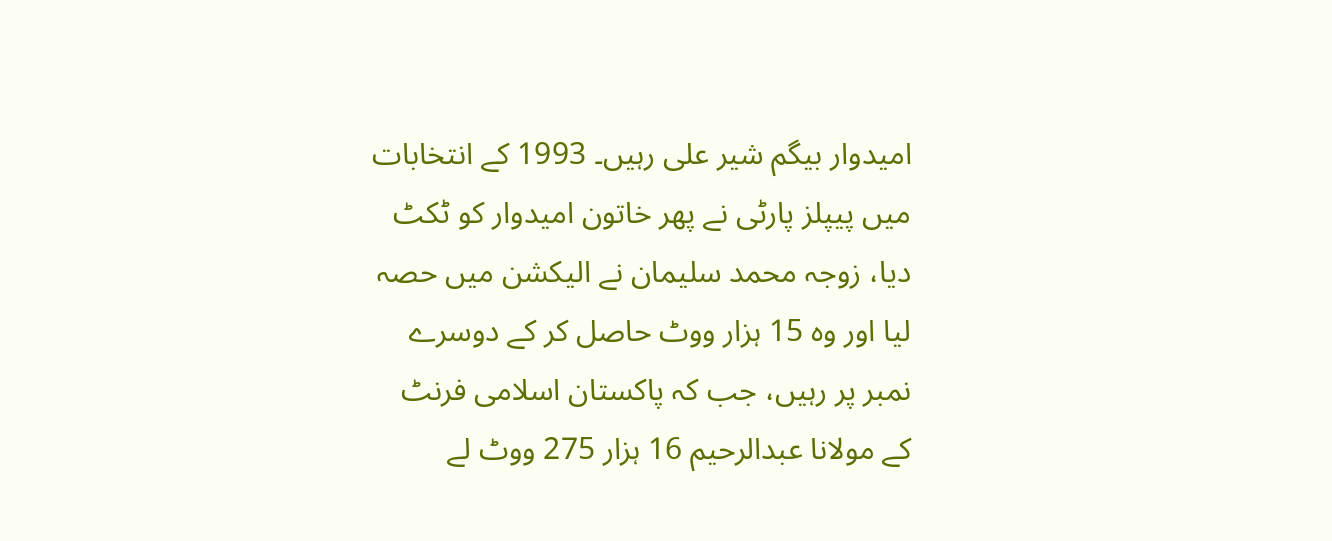امیدوار بیگم شیر علی رہیں۔ 1993 کے انتخابات میں پیپلز پارٹی نے پھر خاتون امیدوار کو ٹکٹ دیا، زوجہ محمد سلیمان نے الیکشن میں حصہ لیا اور وہ 15 ہزار ووٹ حاصل کر کے دوسرے نمبر پر رہیں، جب کہ پاکستان اسلامی فرنٹ کے مولانا عبدالرحیم 16 ہزار 275 ووٹ لے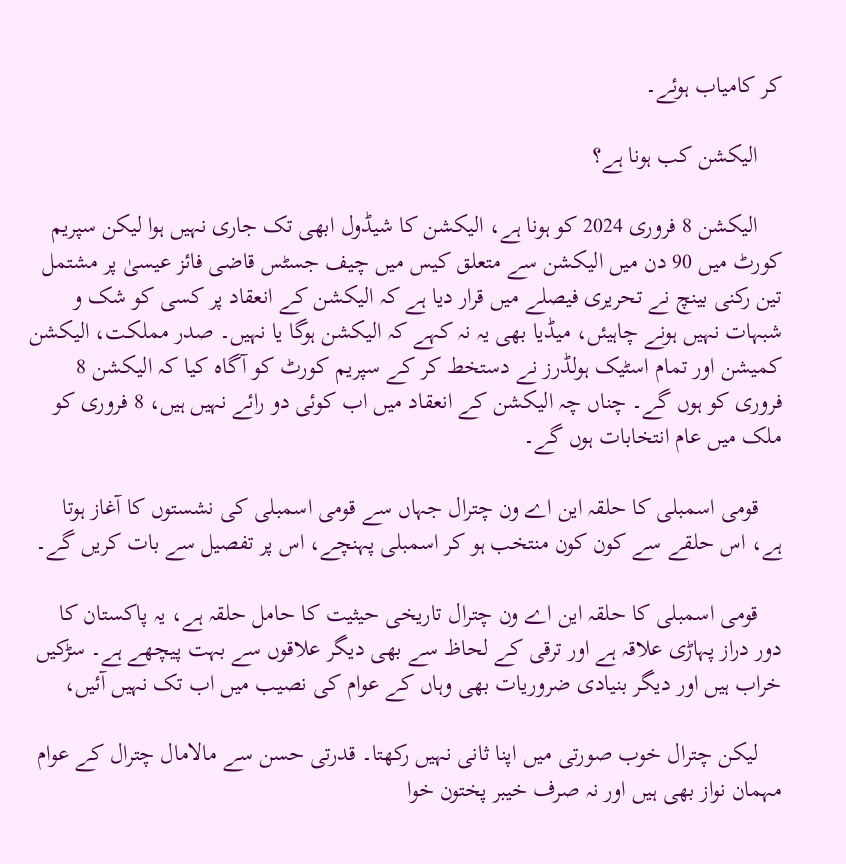کر کامیاب ہوئے۔

    الیکشن کب ہونا ہے؟

    الیکشن 8 فروری 2024 کو ہونا ہے، الیکشن کا شیڈول ابھی تک جاری نہیں ہوا لیکن سپریم کورٹ میں 90 دن میں الیکشن سے متعلق کیس میں چیف جسٹس قاضی فائز عیسیٰ پر مشتمل تین رکنی بینچ نے تحریری فیصلے میں قرار دیا ہے کہ الیکشن کے انعقاد پر کسی کو شک و شبہات نہیں ہونے چاہیئں، میڈیا بھی یہ نہ کہے کہ الیکشن ہوگا یا نہیں۔ صدر مملکت، الیکشن کمیشن اور تمام اسٹیک ہولڈرز نے دستخط کر کے سپریم کورٹ کو آگاہ کیا کہ الیکشن 8 فروری کو ہوں گے۔ چناں چہ الیکشن کے انعقاد میں اب کوئی دو رائے نہیں ہیں، 8 فروری کو ملک میں عام انتخابات ہوں گے۔

    قومی اسمبلی کا حلقہ این اے ون چترال جہاں سے قومی اسمبلی کی نشستوں کا آغاز ہوتا ہے، اس حلقے سے کون کون منتخب ہو کر اسمبلی پہنچے، اس پر تفصیل سے بات کریں گے۔

    قومی اسمبلی کا حلقہ این اے ون چترال تاریخی حیثیت کا حامل حلقہ ہے، یہ پاکستان کا دور دراز پہاڑی علاقہ ہے اور ترقی کے لحاظ سے بھی دیگر علاقوں سے بہت پیچھے ہے۔ سڑکیں خراب ہیں اور دیگر بنیادی ضروریات بھی وہاں کے عوام کی نصیب میں اب تک نہیں آئیں،

    لیکن چترال خوب صورتی میں اپنا ثانی نہیں رکھتا۔ قدرتی حسن سے مالامال چترال کے عوام مہمان نواز بھی ہیں اور نہ صرف خیبر پختون خوا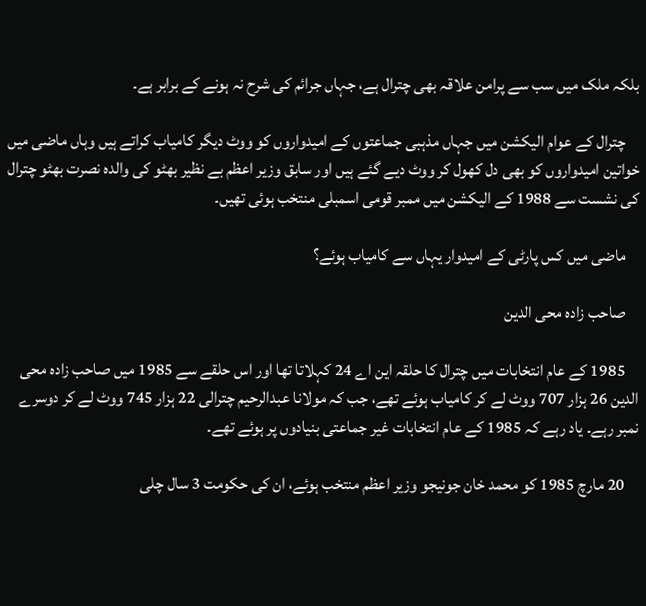بلکہ ملک میں سب سے پرامن علاقہ بھی چترال ہے، جہاں جرائم کی شرح نہ ہونے کے برابر ہے۔

    چترال کے عوام الیکشن میں جہاں مذہبی جماعتوں کے امیدواروں کو ووٹ دیگر کامیاب کراتے ہیں وہاں ماضی میں خواتین امیدواروں کو بھی دل کھول کر ووٹ دیے گئے ہیں اور سابق وزیر اعظم بے نظیر بھٹو کی والدہ نصرت بھٹو چترال کی نشست سے 1988 کے الیکشن میں ممبر قومی اسمبلی منتخب ہوئی تھیں۔

    ماضی میں کس پارٹی کے امیدوار یہاں سے کامیاب ہوئے؟

    صاحب زادہ محی الدین

    1985 کے عام انتخابات میں چترال کا حلقہ این اے 24 کہلاتا تھا اور اس حلقے سے 1985 میں صاحب زادہ محی الدین 26 ہزار 707 ووٹ لے کر کامیاب ہوئے تھے، جب کہ مولانا عبدالرحیم چترالی 22 ہزار 745 ووٹ لے کر دوسرے نمبر رہے۔ یاد رہے کہ 1985 کے عام انتخابات غیر جماعتی بنیادوں پر ہوئے تھے۔

    20 مارچ 1985 کو محمد خان جونیجو وزیر اعظم منتخب ہوئے، ان کی حکومت 3 سال چلی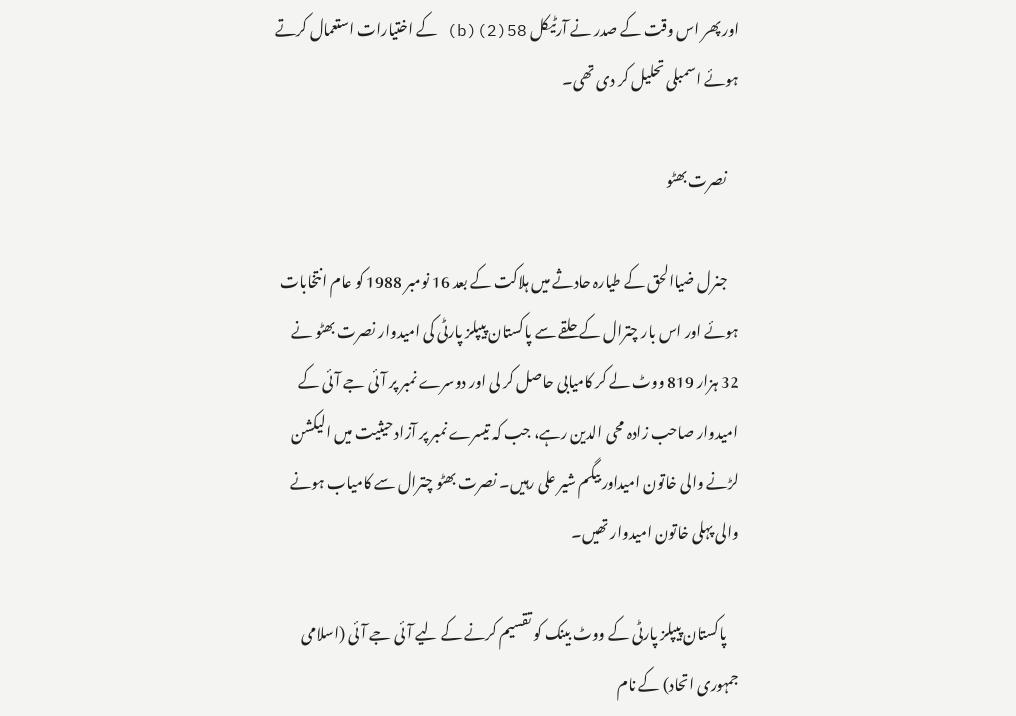اور پھر اس وقت کے صدر نے آرٹیکل 58(2)(b) کے اختیارات استعمال کرتے ہوئے اسمبلی تحلیل کر دی تھی۔

    نصرت بھٹو

    جنرل ضیاالحق کے طیارہ حادثے میں ہلاکت کے بعد 16 نومبر 1988 کو عام انتخابات ہوئے اور اس بار چترال کے حلقے سے پاکستان پیپلز پارٹی کی امیدوار نصرت بھٹو نے 32 ہزار 819 ووٹ لے کر کامیابی حاصل کر لی اور دوسرے نمبر پر آئی جے آئی کے امیدوار صاحب زادہ محی الدین رہے، جب کہ تیسرے نمبر پر آزاد حیثیت میں الیکشن لڑنے والی خاتون امیداور بیگم شیر علی رہیں۔ نصرت بھٹو چترال سے کامیاب ہونے والی پہلی خاتون امیدوار تھیں۔

    پاکستان پیپلز پارٹی کے ووٹ بینک کو تقسیم کرنے کے لیے آئی جے آئی (اسلامی جمہوری اتحاد) کے نام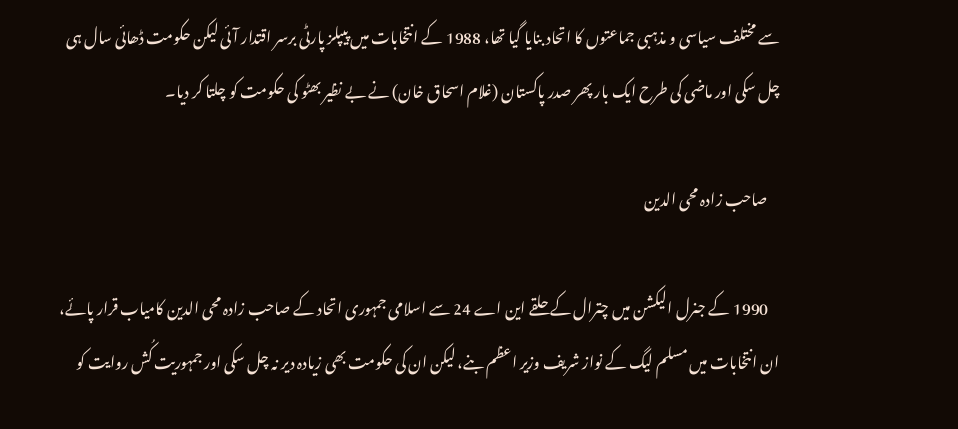سے مختلف سیاسی و مذہبی جماعتوں کا اتحاد بنایا گیا تھا، 1988 کے انتخابات میں پیپلز پارٹی برسر اقتدار آئی لیکن حکومت ڈھائی سال ہی چل سکی اور ماضی کی طرح ایک بار پھر صدر پاکستان (غلام اسحاق خان) نے بے نظیر بھٹو کی حکومت کو چلتا کر دیا۔

    صاحب زادہ محی الدین

    1990 کے جنرل الیکشن میں چترال کے حلقے این اے 24 سے اسلامی جمہوری اتحاد کے صاحب زادہ محی الدین کامیاب قرار پائے، ان انتخابات میں مسلم لیگ کے نواز شریف وزیر اعظم بنے، لیکن ان کی حکومت بھی زیادہ دیر نہ چل سکی اور جمہوریت کُش روایت کو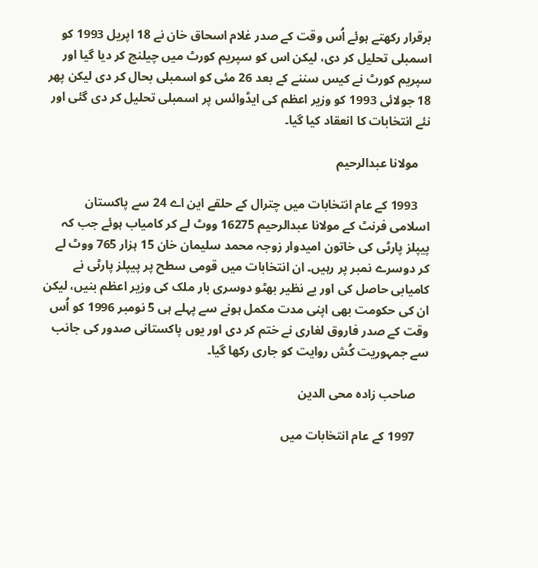برقرار رکھتے ہوئے اُس وقت کے صدر غلام اسحاق خان نے 18 اپریل 1993 کو اسمبلی تحلیل کر دی، لیکن اس کو سپریم کورٹ میں چیلنج کر دیا گیا اور سپریم کورٹ نے کیس سننے کے بعد 26 مئی کو اسمبلی بحال کر دی لیکن پھر 18 جولائی 1993 کو وزیر اعظم کی ایڈوائس پر اسمبلی تحلیل کر دی گئی اور نئے انتخابات کا انعقاد کیا گیا۔

    مولانا عبدالرحیم

    1993 کے عام انتخابات میں چترال کے حلقے این اے 24 سے پاکستان اسلامی فرنٹ کے مولانا عبدالرحیم 16275 ووٹ لے کر کامیاب ہوئے جب کہ پیپلز پارٹی کی خاتون امیدوار زوجہ محمد سلیمان خان 15 ہزار 765 ووٹ لے کر دوسرے نمبر پر رہیں۔ ان انتخابات میں قومی سطح پر پیپلز پارٹی نے کامیابی حاصل کی اور بے نظیر بھٹو دوسری بار ملک کی وزیر اعظم بنیں، لیکن ان کی حکومت بھی اپنی مدت مکمل ہونے سے پہلے ہی 5 نومبر 1996 کو اُس وقت کے صدر فاروق لغاری نے ختم کر دی اور یوں پاکستانی صدور کی جانب سے جمہوریت کُش روایت کو جاری رکھا گیا۔

    صاحب زادہ محی الدین

    1997 کے عام انتخابات میں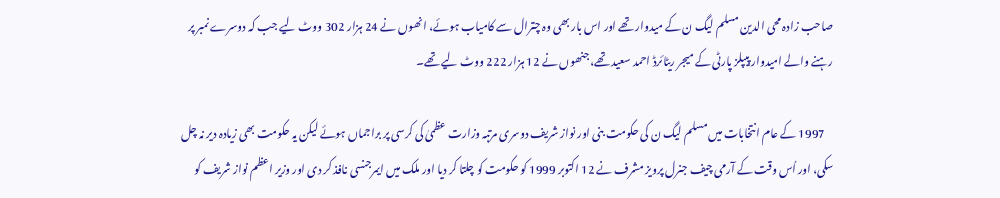صاحب زادہ محی الدین مسلم لیگ ن کے میدوار تھے اور اس بار بھی وہ چترال سے کامیاب ہوئے، انھوں نے 24 ہزار 302 ووٹ لیے جب کہ دوسرے نمبر پر رہنے والے امیدوار پیپلز پارٹی کے میجر ریٹائرڈ احمد سعید تھے، جنھوں نے 12 ہزار 222 ووٹ لیے تھے۔

    1997 کے عام انتخابات میں مسلم لیگ ن کی حکومت بنی اور نواز شریف دوسری مرتبہ وزارت عظمیٰ کی کرسی پر براجماں ہوئے لیکن یہ حکومت بھی زیادہ دیر نہ چل سکی، اور اُس وقت کے آرمی چیف جنرل پرویز مشرف نے 12 اکتوبر 1999 کو حکومت کو چلتا کر دیا اور ملک میں ایمرجنسی نافذ کر دی اور وزیر اعظم نواز شریف کو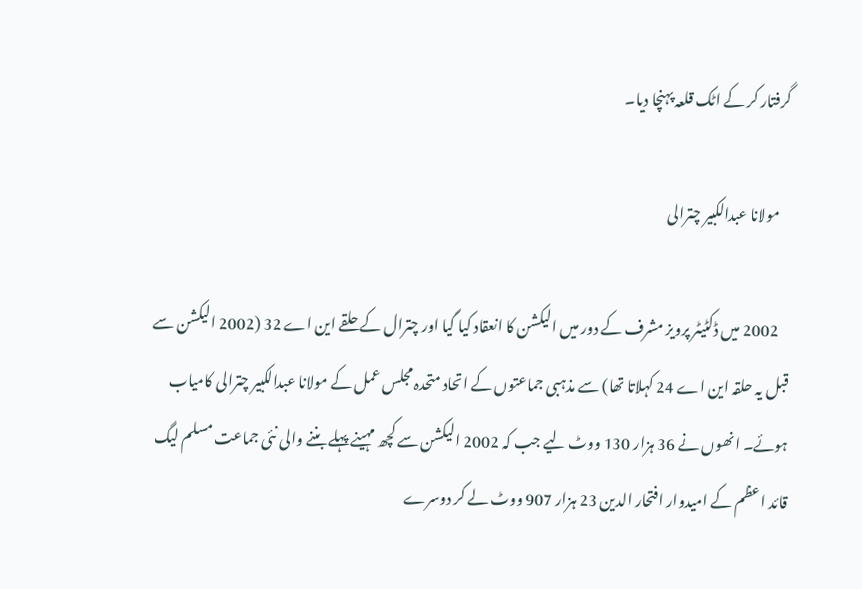گرفتار کر کے اٹک قلعہ پہنچا دیا۔

    مولانا عبدالکبیر چترالی

    2002 میں ڈکٹیٹر پرویز مشرف کے دور میں الیکشن کا انعقاد کیا گیا اور چترال کے حلقے این اے 32 (2002 الیکشن سے قبل یہ حلقہ این اے 24 کہلاتا تھا) سے مذہبی جماعتوں کے اتحاد متحدہ مجلس عمل کے مولانا عبدالکبیر چترالی کامیاب ہوئے۔ انھوں نے 36 ہزار 130 ووٹ لیے جب کہ 2002 الیکشن سے کچھ مہینے پہلے بننے والی نئی جماعت مسلم لیگ قائد اعظم کے امیدوار افتحار الدین 23 ہزار 907 ووٹ لے کر دوسرے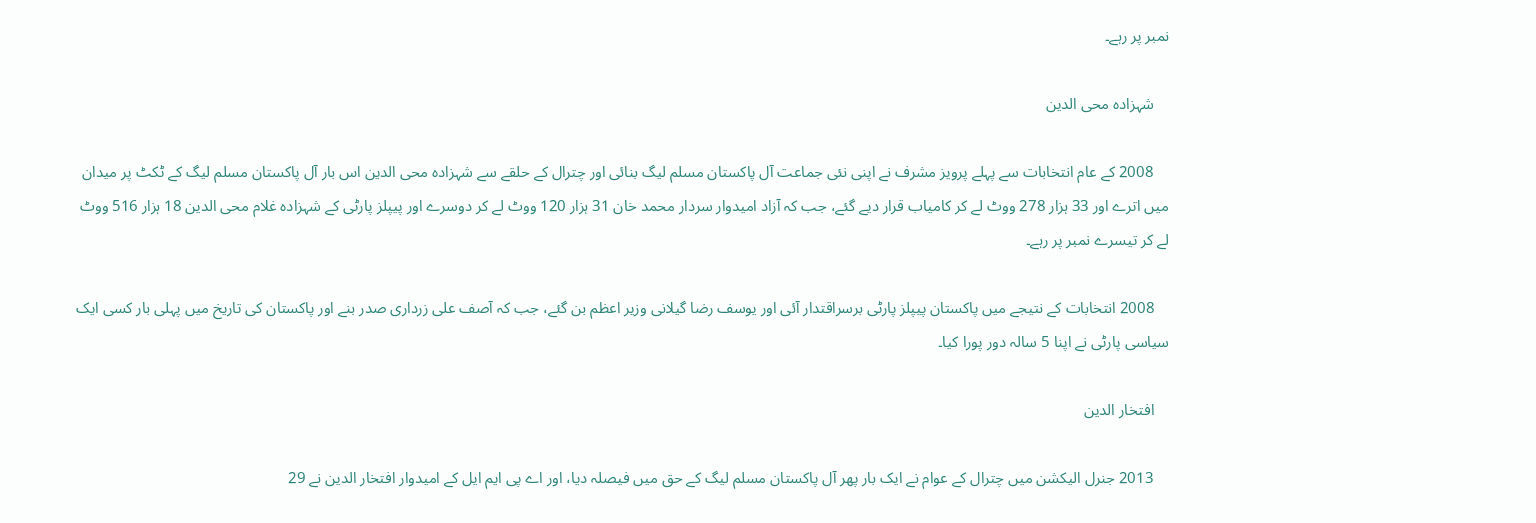نمبر پر رہے۔

    شہزادہ محی الدین

    2008 کے عام انتخابات سے پہلے پرویز مشرف نے اپنی نئی جماعت آل پاکستان مسلم لیگ بنائی اور چترال کے حلقے سے شہزادہ محی الدین اس بار آل پاکستان مسلم لیگ کے ٹکٹ پر میدان میں اترے اور 33 ہزار 278 ووٹ لے کر کامیاب قرار دیے گئے، جب کہ آزاد امیدوار سردار محمد خان 31 ہزار 120 ووٹ لے کر دوسرے اور پیپلز پارٹی کے شہزادہ غلام محی الدین 18 ہزار 516 ووٹ لے کر تیسرے نمبر پر رہے۔

    2008 انتخابات کے نتیجے میں پاکستان پیپلز پارٹی برسراقتدار آئی اور یوسف رضا گیلانی وزیر اعظم بن گئے، جب کہ آصف علی زرداری صدر بنے اور پاکستان کی تاریخ میں پہلی بار کسی ایک سیاسی پارٹی نے اپنا 5 سالہ دور پورا کیا۔

    افتخار الدین

    2013 جنرل الیکشن میں چترال کے عوام نے ایک بار پھر آل پاکستان مسلم لیگ کے حق میں فیصلہ دیا، اور اے پی ایم ایل کے امیدوار افتخار الدین نے 29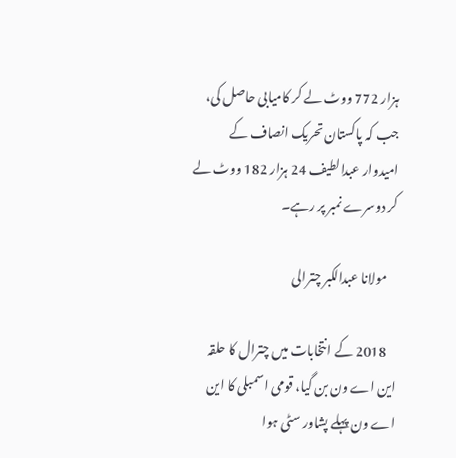ہزار 772 ووٹ لے کر کامیابی حاصل کی، جب کہ پاکستان تحریک انصاف کے امیدوار عبدالطیف 24 ہزار 182 ووٹ لے کر دوسرے نمبر پر رہے۔

    مولانا عبدالکبر چترالی

    2018 کے انتخابات میں چترال کا حلقہ این اے ون بن گیا، قومی اسمبلی کا این اے ون پہلے پشاور سٹی ہوا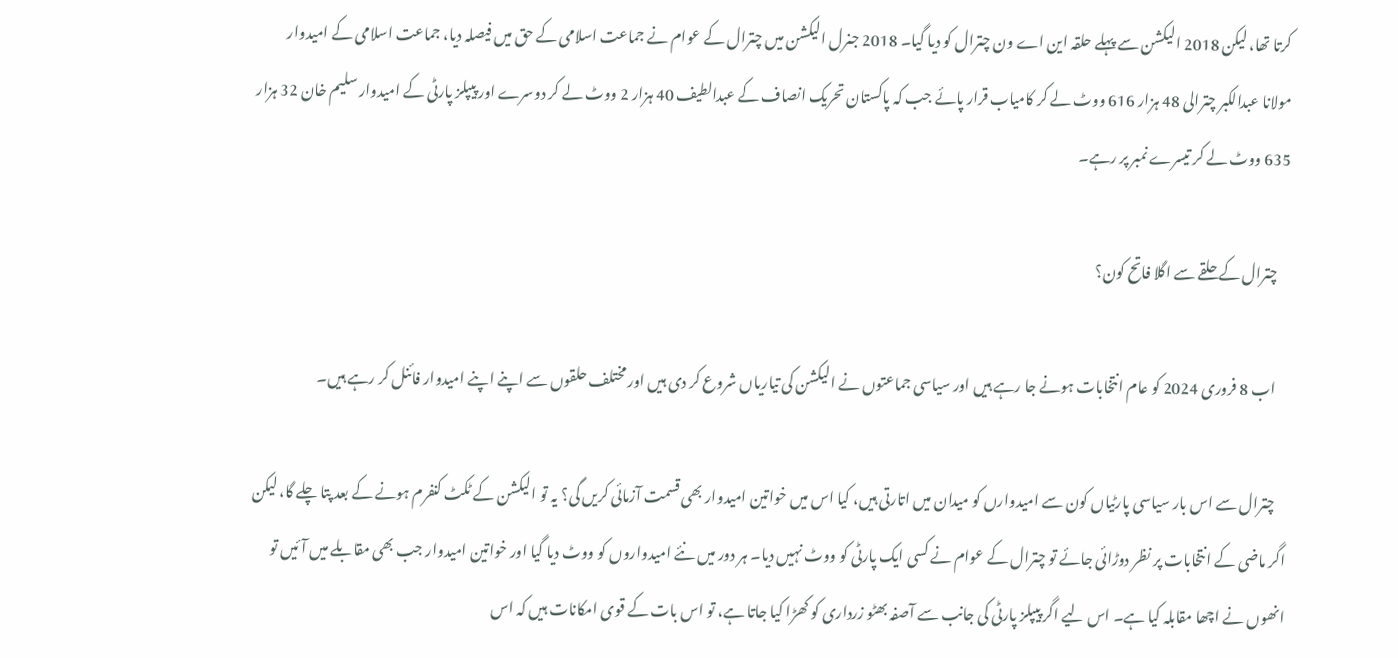کرتا تھا، لیکن 2018 الیکشن سے پہلے حلقہ این اے ون چترال کو دیا گیا۔ 2018 جنرل الیکشن میں چترال کے عوام نے جماعت اسلامی کے حق میں فیصلہ دیا، جماعت اسلامی کے امیدوار مولانا عبدالکبر چترالی 48 ہزار 616 ووٹ لے کر کامیاب قرار پائے جب کہ پاکستان تحریک انصاف کے عبدالطیف 40 ہزار 2 ووٹ لے کر دوسرے اور پیپلز پارٹی کے امیدوار سلیم خان 32 ہزار 635 ووٹ لے کر تیسرے نمبر پر رہے۔

    چترال کے حلقے سے اگلا فاتح کون؟

    اب 8 فروری 2024 کو عام انتخابات ہونے جا رہے ہیں اور سیاسی جماعتوں نے الیکشن کی تیاریاں شروع کر دی ہیں اور مختلف حلقوں سے اپنے اپنے امیدوار فائنل کر رہے ہیں۔

    چترال سے اس بار سیاسی پارٹیاں کون سے امیدوارں کو میدان میں اتارتی ہیں، کیا اس میں خواتین امیدوار بھی قسمت آزمائی کریں گی؟ یہ تو الیکشن کے ٹکٹ کنفرم ہونے کے بعد پتا چلے گا، لیکن اگر ماضی کے انتخابات پر نظر دوڑائی جائے تو چترال کے عوام نے کسی ایک پارٹی کو ووٹ نہیں دیا۔ ہر دور میں نئے امیدواروں کو ووٹ دیا گیا اور خواتین امیدوار جب بھی مقابلے میں آئیں تو انھوں نے اچھا مقابلہ کیا ہے۔ اس لیے اگر پیپلز پارٹی کی جانب سے آصفہ بھٹو زرداری کو کھڑا کیا جاتا ہے، تو اس بات کے قوی امکانات ہیں کہ اس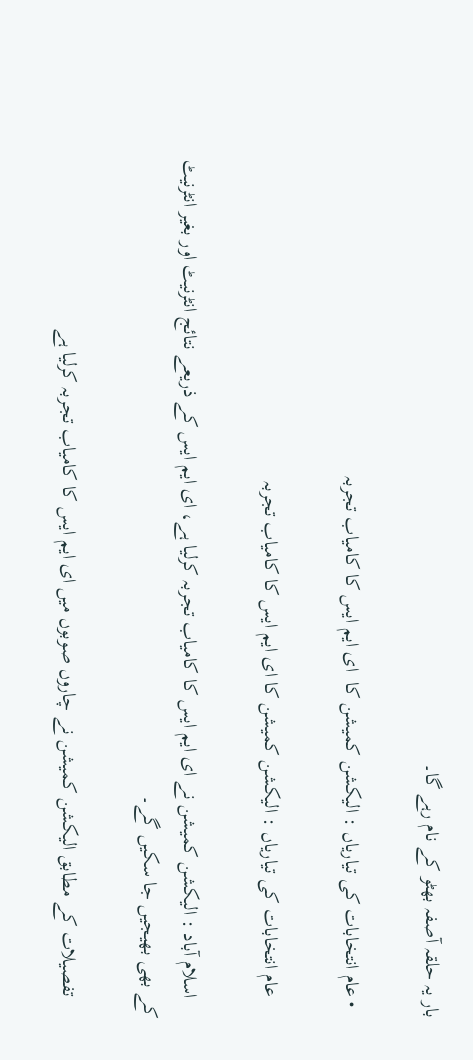بار یہ حلقہ آصفہ بھٹو کے نام رہے گا۔

  • عام انتخابات کی تیاریاں : الیکشن کمیشن کا  ای ایم ایس کا کامیاب تجربہ

    عام انتخابات کی تیاریاں : الیکشن کمیشن کا ای ایم ایس کا کامیاب تجربہ

    اسلام آباد : الیکشن کمیشن نے ای ایم ایس کا کامیاب تجربہ کرلیا ہے، ای ایم ایس کے ذریعے نتائج انٹرنیٹ اور بغیر انٹرنیٹ کے بھی بھیجیں جا سکیں گے۔

    تفصیلات کے مطابق الیکشن کمیشن نے چاروں صوبوں میں ای ایم ایس کا کامیاب تجربہ کرلیا ہے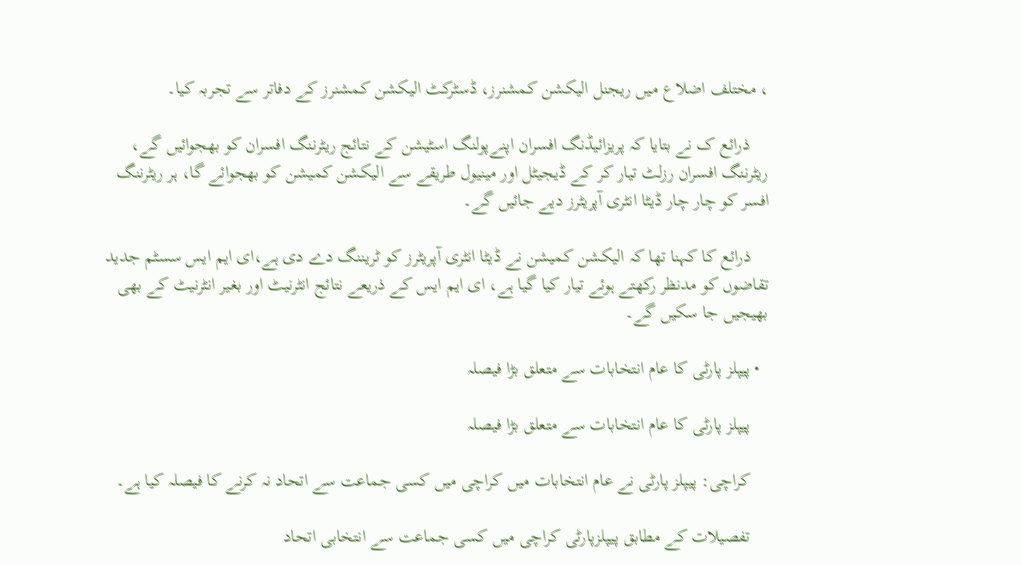، مختلف اضلاع میں ریجنل الیکشن کمشنرز، ڈسٹرکٹ الیکشن کمشنرز کے دفاتر سے تجربہ کیا۔

    ذرائع ک نے بتایا کہ پریزائیڈنگ افسران اپنےپولنگ اسٹیشن کے نتائج ریٹرننگ افسران کو بھجوائیں گے، ریٹرننگ افسران رزلٹ تیار کر کے ڈیجیٹل اور مینیول طریقے سے الیکشن کمیشن کو بھجوائے گا، ہر ریٹرننگ افسر کو چار چار ڈیٹا انٹری آپریٹرز دیے جائیں گے۔

    ذرائع کا کہنا تھا کہ الیکشن کمیشن نے ڈیٹا انٹری آپریٹرز کو ٹریننگ دے دی ہے،ای ایم ایس سسٹم جدید تقاضوں کو مدنظر رکھتے ہوئے تیار کیا گیا ہے، ای ایم ایس کے ذریعے نتائج انٹرنیٹ اور بغیر انٹرنیٹ کے بھی بھیجیں جا سکیں گے۔

  • پیپلز پارٹی کا عام انتخابات سے متعلق بڑا فیصلہ

    پیپلز پارٹی کا عام انتخابات سے متعلق بڑا فیصلہ

    کراچی: پیپلز پارٹی نے عام انتخابات میں کراچی میں کسی جماعت سے اتحاد نہ کرنے کا فیصلہ کیا ہے۔

    تفصیلات کے مطابق پیپلزپارٹی کراچی میں کسی جماعت سے انتخابی اتحاد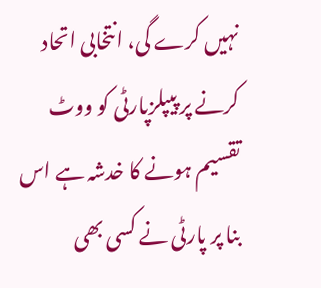نہیں کرے گی، انتخابی اتحاد کرنے پر پیپلزپارٹی کو ووٹ تقسیم ہونے کا خدشہ ہے اس بنا پر پارٹی نے کسی بھی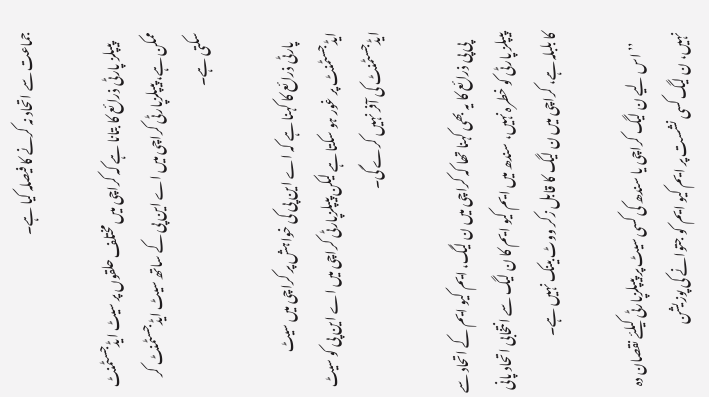جماعت سے اتحاد نہ کرنے کا فیصلہ کیا ہے۔

    پیپلز پارٹی ذرائع کا بتانا ہے کہ کراچی میں مختلف حلقوں پر سیٹ ایڈجسٹمنٹ ممکن ہے، پیپلزپارٹی کراچی میں اے این پی کے ساتھ سیٹ ایڈجسٹمنٹ کر سکتی ہے۔

    پارٹی ذرائع کا کہنا ہے کہ اے این پی کی خواہش پر کراچی میں سیٹ ایڈجسٹمنٹ پر غور ہو سکتا ہے لیکن پیپلزپارٹی کراچی میں اے این پی کو سیٹ ایڈجسٹمنٹ کی آفر نہیں کرے گی۔

    پی پی ذرائع کا یہ بھی کہنا تھا کہ کراچی میں ن لیگ، ایم کیو ایم کے اتحاد سے پیپلز پارٹی کو خطرہ نہیں، سندھ میں ایم کیو ایم کا ن لیگ سے انتخابی اتحاد پانی کا بلبلہ ہے، کراچی میں ن لیگ کا قابل زکر ووٹ بینک نہیں ہے۔

    ’’ اس لیے ن لیگ کراچی یا سندھ کی کسی سیٹ پر پیپلزپارٹی کیلئے نقصان دہ نہیں، ن لیگ کسی نشست پر ایم کیو ایم کو جتوانے کی پوزیشن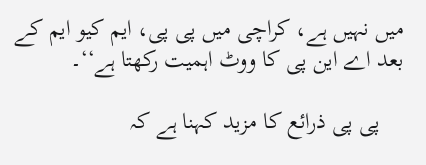میں نہیں ہے، کراچی میں پی پی، ایم کیو ایم کے بعد اے این پی کا ووٹ اہمیت رکھتا ہے‘‘۔

    پی پی ذرائع کا مزید کہنا ہے کہ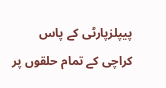پیپلزپارٹی کے پاس کراچی کے تمام حلقوں پر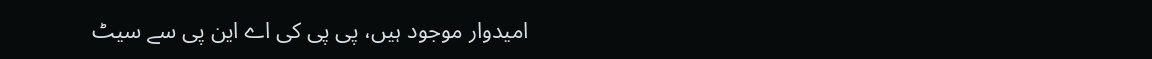امیدوار موجود ہیں، پی پی کی اے این پی سے سیٹ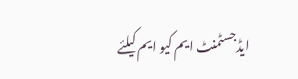ایڈجسٹمنٹ ایم کیو ایم کیلئے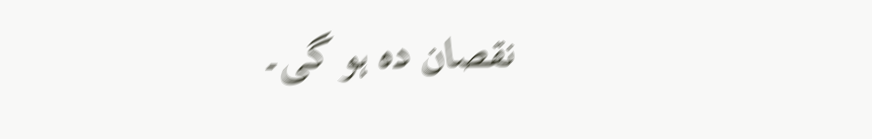نقصان دہ ہو گی۔